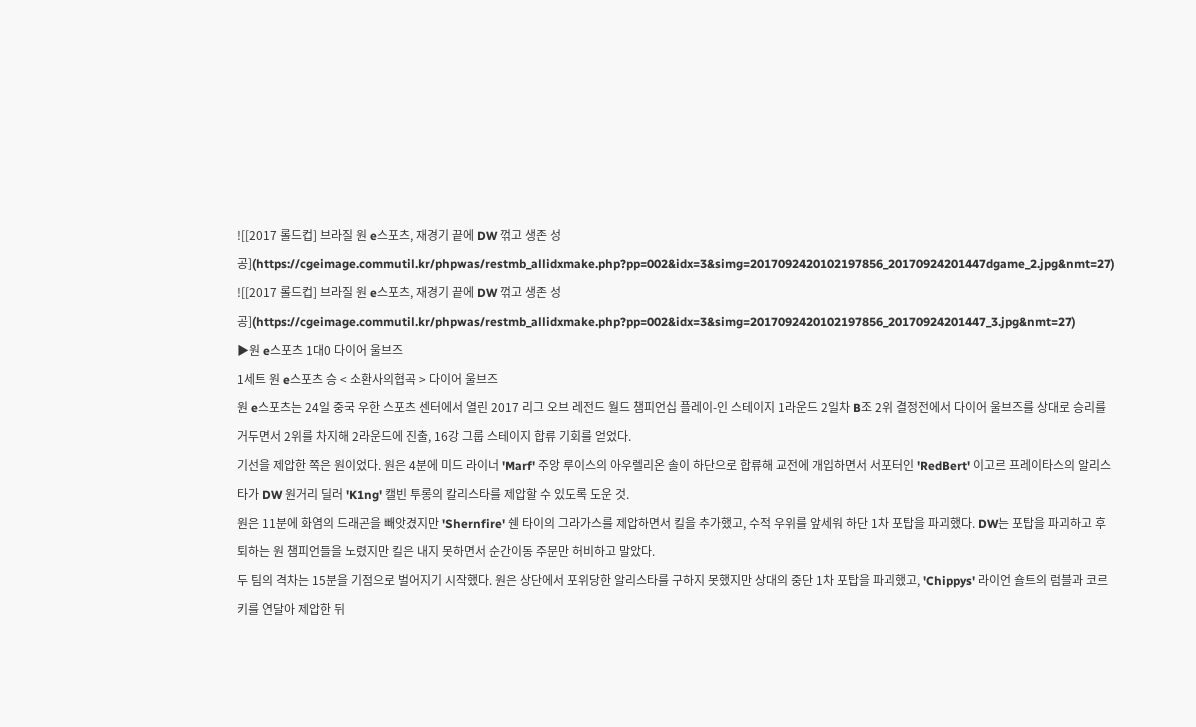![[2017 롤드컵] 브라질 원 e스포츠, 재경기 끝에 DW 꺾고 생존 성공](https://cgeimage.commutil.kr/phpwas/restmb_allidxmake.php?pp=002&idx=3&simg=2017092420102197856_20170924201447dgame_2.jpg&nmt=27)
![[2017 롤드컵] 브라질 원 e스포츠, 재경기 끝에 DW 꺾고 생존 성공](https://cgeimage.commutil.kr/phpwas/restmb_allidxmake.php?pp=002&idx=3&simg=2017092420102197856_20170924201447_3.jpg&nmt=27)
▶원 e스포츠 1대0 다이어 울브즈
1세트 원 e스포츠 승 < 소환사의협곡 > 다이어 울브즈
원 e스포츠는 24일 중국 우한 스포츠 센터에서 열린 2017 리그 오브 레전드 월드 챔피언십 플레이-인 스테이지 1라운드 2일차 B조 2위 결정전에서 다이어 울브즈를 상대로 승리를 거두면서 2위를 차지해 2라운드에 진출, 16강 그룹 스테이지 합류 기회를 얻었다.
기선을 제압한 쪽은 원이었다. 원은 4분에 미드 라이너 'Marf' 주앙 루이스의 아우렐리온 솔이 하단으로 합류해 교전에 개입하면서 서포터인 'RedBert' 이고르 프레이타스의 알리스타가 DW 원거리 딜러 'K1ng' 캘빈 투롱의 칼리스타를 제압할 수 있도록 도운 것.
원은 11분에 화염의 드래곤을 빼앗겼지만 'Shernfire' 쉔 타이의 그라가스를 제압하면서 킬을 추가했고, 수적 우위를 앞세워 하단 1차 포탑을 파괴했다. DW는 포탑을 파괴하고 후퇴하는 원 챔피언들을 노렸지만 킬은 내지 못하면서 순간이동 주문만 허비하고 말았다.
두 팀의 격차는 15분을 기점으로 벌어지기 시작했다. 원은 상단에서 포위당한 알리스타를 구하지 못했지만 상대의 중단 1차 포탑을 파괴했고, 'Chippys' 라이언 숄트의 럼블과 코르키를 연달아 제압한 뒤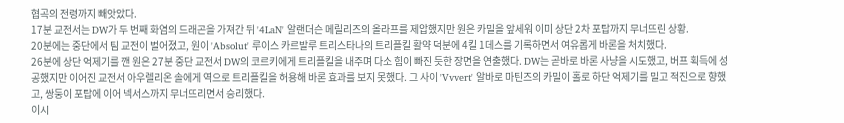협곡의 전령까지 빼앗았다.
17분 교전서는 DW가 두 번째 화염의 드래곤을 가져간 뒤 '4LaN' 알랜더슨 메릴리즈의 올라프를 제압했지만 원은 카밀을 앞세워 이미 상단 2차 포탑까지 무너뜨린 상황.
20분에는 중단에서 팀 교전이 벌어졌고, 원이 'Absolut' 루이스 카르발루 트리스타나의 트리플킬 활약 덕분에 4킬 1데스를 기록하면서 여유롭게 바론을 처치했다.
26분에 상단 억제기를 깬 원은 27분 중단 교전서 DW의 코르키에게 트리플킬을 내주며 다소 힘이 빠진 듯한 장면을 연출했다. DW는 곧바로 바론 사냥을 시도했고, 버프 획득에 성공했지만 이어진 교전서 아우렐리온 솔에게 역으로 트리플킬을 허용해 바론 효과를 보지 못했다. 그 사이 'Vvvert' 알바로 마틴즈의 카밀이 홀로 하단 억제기를 밀고 적진으로 향했고, 쌍둥이 포탑에 이어 넥서스까지 무너뜨리면서 승리했다.
이시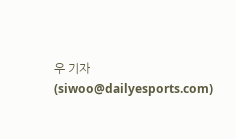우 기자(siwoo@dailyesports.com)